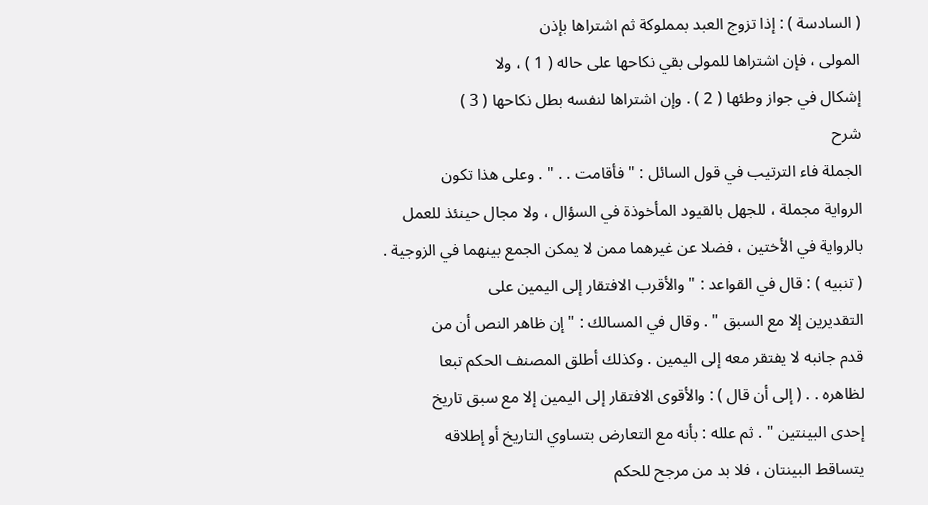( السادسة ) : إذا تزوج العبد بمملوكة ثم اشتراها بإذن
المولى ، فإن اشتراها للمولى بقي نكاحها على حاله ( 1 ) ، ولا
إشكال في جواز وطئها ( 2 ) . وإن اشتراها لنفسه بطل نكاحها ( 3 )
شرح
الجملة فاء الترتيب في قول السائل : " فأقامت . . " . وعلى هذا تكون
الرواية مجملة ، للجهل بالقيود المأخوذة في السؤال ، ولا مجال حينئذ للعمل
بالرواية في الأختين ، فضلا عن غيرهما ممن لا يمكن الجمع بينهما في الزوجية .
( تنبيه ) : قال في القواعد : " والأقرب الافتقار إلى اليمين على
التقديرين إلا مع السبق " . وقال في المسالك : " إن ظاهر النص أن من
قدم جانبه لا يفتقر معه إلى اليمين . وكذلك أطلق المصنف الحكم تبعا
لظاهره . . ( إلى أن قال ) : والأقوى الافتقار إلى اليمين إلا مع سبق تاريخ
إحدى البينتين " . ثم علله : بأنه مع التعارض بتساوي التاريخ أو إطلاقه
يتساقط البينتان ، فلا بد من مرجح للحكم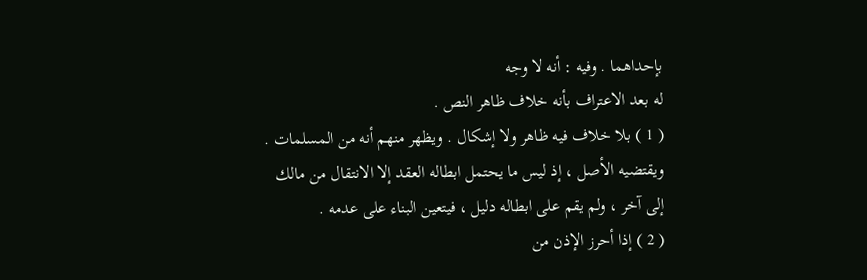بإحداهما . وفيه : أنه لا وجه
له بعد الاعتراف بأنه خلاف ظاهر النص .
( 1 ) بلا خلاف فيه ظاهر ولا إشكال . ويظهر منهم أنه من المسلمات .
ويقتضيه الأصل ، إذ ليس ما يحتمل ابطاله العقد إلا الانتقال من مالك
إلى آخر ، ولم يقم على ابطاله دليل ، فيتعين البناء على عدمه .
( 2 ) إذا أحرز الإذن من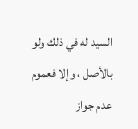السيد له في ذلك ولو بالأصل ، وإلا فعموم
عدم جواز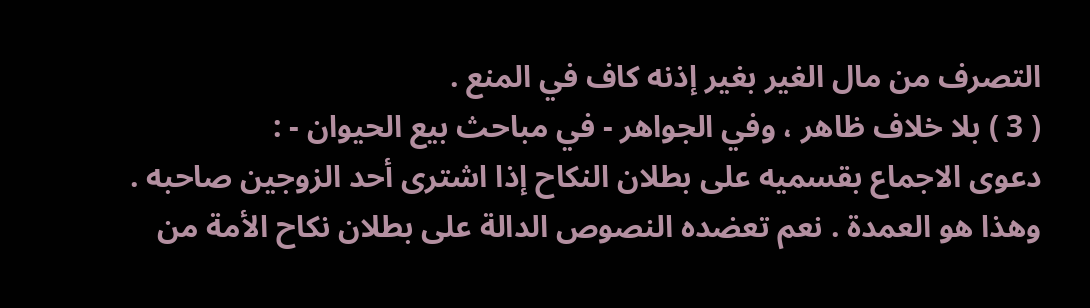التصرف من مال الغير بغير إذنه كاف في المنع .
( 3 ) بلا خلاف ظاهر ، وفي الجواهر - في مباحث بيع الحيوان - :
دعوى الاجماع بقسميه على بطلان النكاح إذا اشترى أحد الزوجين صاحبه .
وهذا هو العمدة . نعم تعضده النصوص الدالة على بطلان نكاح الأمة من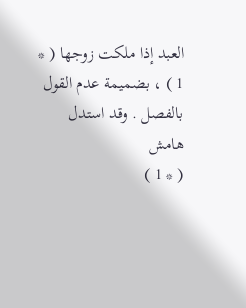العبد إذا ملكت زوجها ( * 1 ) ، بضميمة عدم القول بالفصل . وقد استدل
هامش
( * 1 )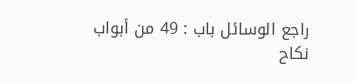راجع الوسائل باب : 49 من أبواب نكاح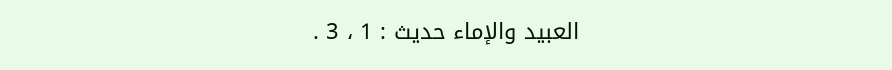العبيد والإماء حديث : 1 ، 3 .